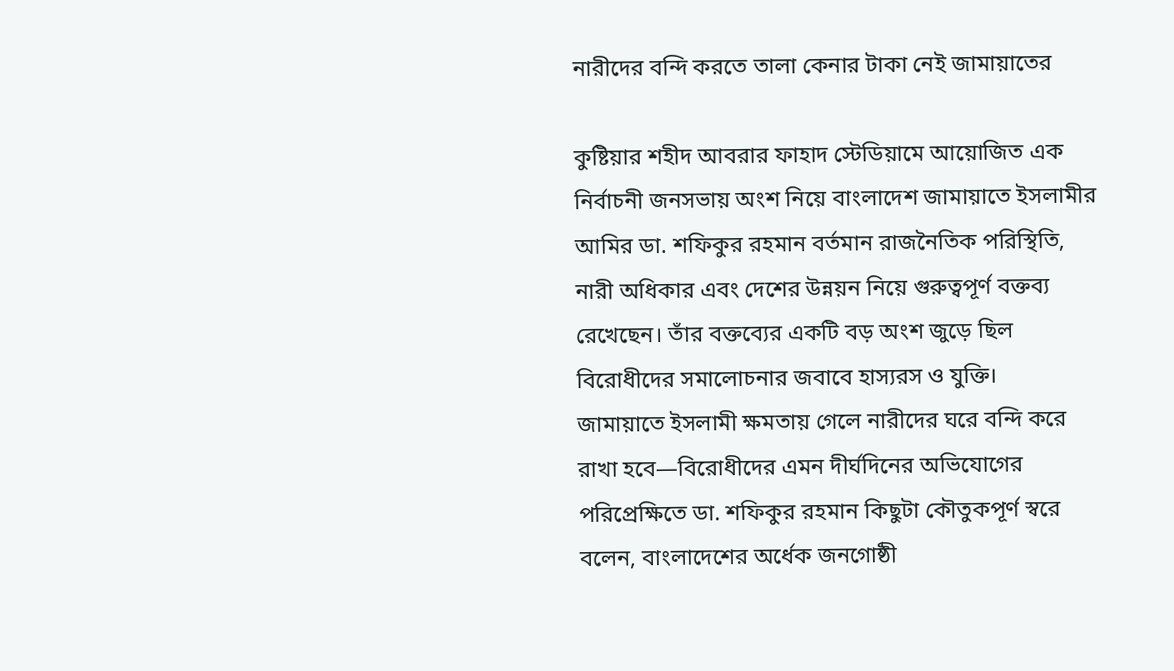নারীদের বন্দি করতে তালা কেনার টাকা নেই জামায়াতের

কুষ্টিয়ার শহীদ আবরার ফাহাদ স্টেডিয়ামে আয়োজিত এক নির্বাচনী জনসভায় অংশ নিয়ে বাংলাদেশ জামায়াতে ইসলামীর আমির ডা. শফিকুর রহমান বর্তমান রাজনৈতিক পরিস্থিতি, নারী অধিকার এবং দেশের উন্নয়ন নিয়ে গুরুত্বপূর্ণ বক্তব্য রেখেছেন। তাঁর বক্তব্যের একটি বড় অংশ জুড়ে ছিল বিরোধীদের সমালোচনার জবাবে হাস্যরস ও যুক্তি।
জামায়াতে ইসলামী ক্ষমতায় গেলে নারীদের ঘরে বন্দি করে রাখা হবে—বিরোধীদের এমন দীর্ঘদিনের অভিযোগের পরিপ্রেক্ষিতে ডা. শফিকুর রহমান কিছুটা কৌতুকপূর্ণ স্বরে বলেন, বাংলাদেশের অর্ধেক জনগোষ্ঠী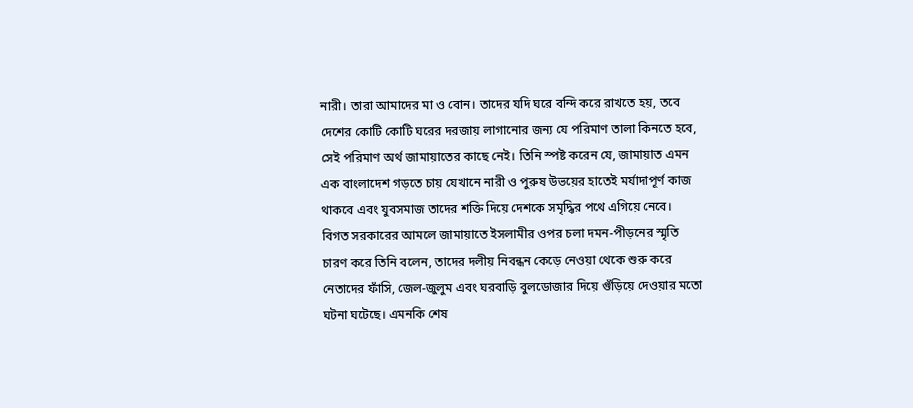নারী। তারা আমাদের মা ও বোন। তাদের যদি ঘরে বন্দি করে রাখতে হয়, তবে দেশের কোটি কোটি ঘরের দরজায় লাগানোর জন্য যে পরিমাণ তালা কিনতে হবে, সেই পরিমাণ অর্থ জামায়াতের কাছে নেই। তিনি স্পষ্ট করেন যে, জামায়াত এমন এক বাংলাদেশ গড়তে চায় যেখানে নারী ও পুরুষ উভয়ের হাতেই মর্যাদাপূর্ণ কাজ থাকবে এবং যুবসমাজ তাদের শক্তি দিয়ে দেশকে সমৃদ্ধির পথে এগিয়ে নেবে।
বিগত সরকারের আমলে জামায়াতে ইসলামীর ওপর চলা দমন-পীড়নের স্মৃতি চারণ করে তিনি বলেন, তাদের দলীয় নিবন্ধন কেড়ে নেওয়া থেকে শুরু করে নেতাদের ফাঁসি, জেল-জুলুম এবং ঘরবাড়ি বুলডোজার দিয়ে গুঁড়িয়ে দেওয়ার মতো ঘটনা ঘটেছে। এমনকি শেষ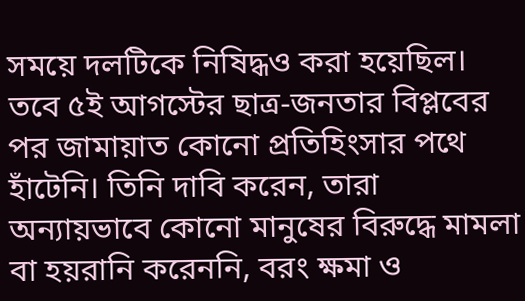সময়ে দলটিকে নিষিদ্ধও করা হয়েছিল। তবে ৫ই আগস্টের ছাত্র-জনতার বিপ্লবের পর জামায়াত কোনো প্রতিহিংসার পথে হাঁটেনি। তিনি দাবি করেন, তারা অন্যায়ভাবে কোনো মানুষের বিরুদ্ধে মামলা বা হয়রানি করেননি, বরং ক্ষমা ও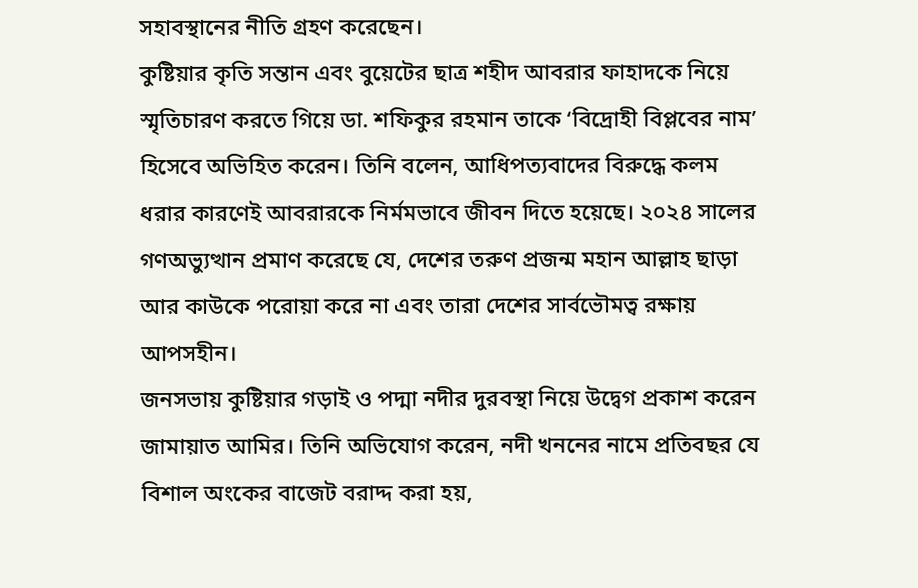সহাবস্থানের নীতি গ্রহণ করেছেন।
কুষ্টিয়ার কৃতি সন্তান এবং বুয়েটের ছাত্র শহীদ আবরার ফাহাদকে নিয়ে স্মৃতিচারণ করতে গিয়ে ডা. শফিকুর রহমান তাকে ‘বিদ্রোহী বিপ্লবের নাম’ হিসেবে অভিহিত করেন। তিনি বলেন, আধিপত্যবাদের বিরুদ্ধে কলম ধরার কারণেই আবরারকে নির্মমভাবে জীবন দিতে হয়েছে। ২০২৪ সালের গণঅভ্যুত্থান প্রমাণ করেছে যে, দেশের তরুণ প্রজন্ম মহান আল্লাহ ছাড়া আর কাউকে পরোয়া করে না এবং তারা দেশের সার্বভৌমত্ব রক্ষায় আপসহীন।
জনসভায় কুষ্টিয়ার গড়াই ও পদ্মা নদীর দুরবস্থা নিয়ে উদ্বেগ প্রকাশ করেন জামায়াত আমির। তিনি অভিযোগ করেন, নদী খননের নামে প্রতিবছর যে বিশাল অংকের বাজেট বরাদ্দ করা হয়,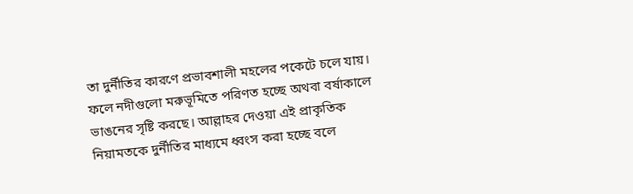তা দুর্নীতির কারণে প্রভাবশালী মহলের পকেটে চলে যায়। ফলে নদীগুলো মরুভূমিতে পরিণত হচ্ছে অথবা বর্ষাকালে ভাঙনের সৃষ্টি করছে। আল্লাহর দেওয়া এই প্রাকৃতিক নিয়ামতকে দুর্নীতির মাধ্যমে ধ্বংস করা হচ্ছে বলে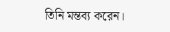তিনি মন্তব্য করেন।